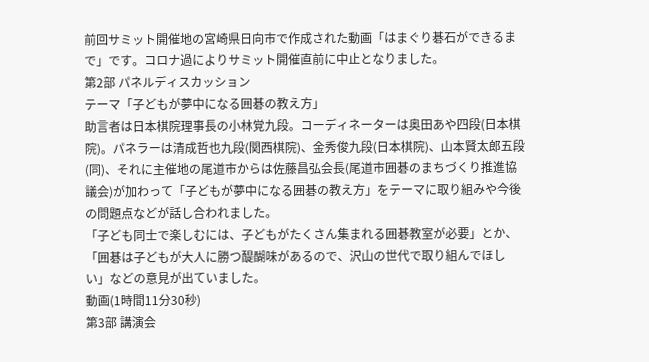前回サミット開催地の宮崎県日向市で作成された動画「はまぐり碁石ができるまで」です。コロナ過によりサミット開催直前に中止となりました。
第2部 パネルディスカッション
テーマ「子どもが夢中になる囲碁の教え方」
助言者は日本棋院理事長の小林覚九段。コーディネーターは奥田あや四段(日本棋院)。パネラーは清成哲也九段(関西棋院)、金秀俊九段(日本棋院)、山本賢太郎五段(同)、それに主催地の尾道市からは佐藤昌弘会長(尾道市囲碁のまちづくり推進協議会)が加わって「子どもが夢中になる囲碁の教え方」をテーマに取り組みや今後の問題点などが話し合われました。
「子ども同士で楽しむには、子どもがたくさん集まれる囲碁教室が必要」とか、「囲碁は子どもが大人に勝つ醍醐味があるので、沢山の世代で取り組んでほしい」などの意見が出ていました。
動画(1時間11分30秒)
第3部 講演会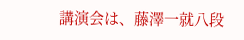講演会は、藤澤一就八段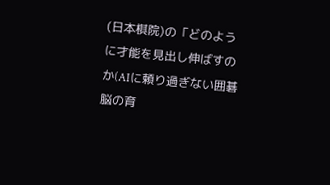(日本棋院)の「どのように才能を見出し伸ばすのか(AIに頼り過ぎない囲碁脳の育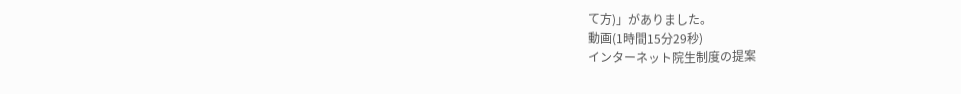て方)」がありました。
動画(1時間15分29秒)
インターネット院生制度の提案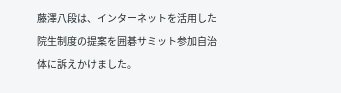藤澤八段は、インターネットを活用した院生制度の提案を囲碁サミット参加自治体に訴えかけました。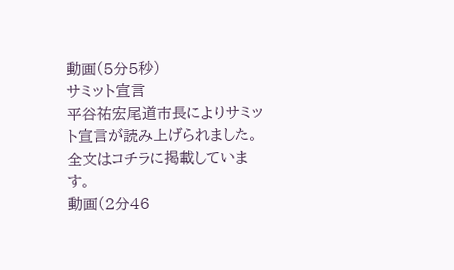動画(5分5秒)
サミット宣言
平谷祐宏尾道市長によりサミット宣言が読み上げられました。
全文はコチラに掲載しています。
動画(2分46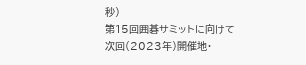秒)
第15回囲碁サミットに向けて
次回(2023年)開催地・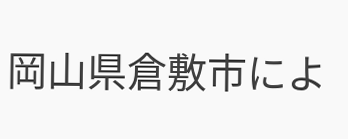岡山県倉敷市によ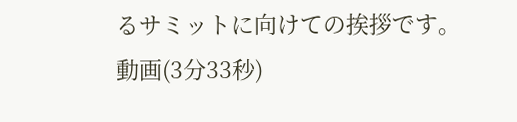るサミットに向けての挨拶です。
動画(3分33秒)